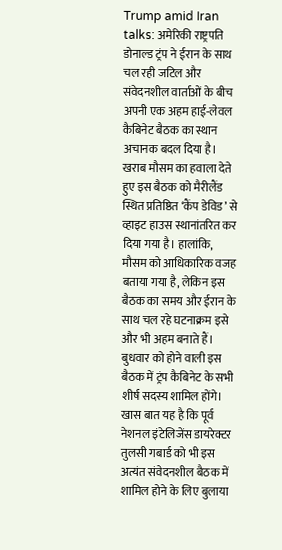Trump amid Iran talks: अमेरिकी राष्ट्रपति डोनाल्ड ट्रंप ने ईरान के साथ चल रही जटिल और संवेदनशील वार्ताओं के बीच अपनी एक अहम हाई-लेवल कैबिनेट बैठक का स्थान अचानक बदल दिया है। खराब मौसम का हवाला देते हुए इस बैठक को मैरीलैंड स्थित प्रतिष्ठित ‘कैंप डेविड’ से व्हाइट हाउस स्थानांतरित कर दिया गया है। हालांकि, मौसम को आधिकारिक वजह बताया गया है, लेकिन इस बैठक का समय और ईरान के साथ चल रहे घटनाक्रम इसे और भी अहम बनाते हैं।
बुधवार को होने वाली इस बैठक में ट्रंप कैबिनेट के सभी शीर्ष सदस्य शामिल होंगे। खास बात यह है कि पूर्व नेशनल इंटेलिजेंस डायरेक्टर तुलसी गबार्ड को भी इस अत्यंत संवेदनशील बैठक में शामिल होने के लिए बुलाया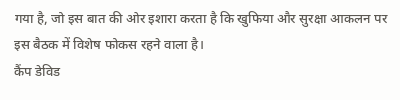गया है, जो इस बात की ओर इशारा करता है कि खुफिया और सुरक्षा आकलन पर इस बैठक में विशेष फोकस रहने वाला है।
कैंप डेविड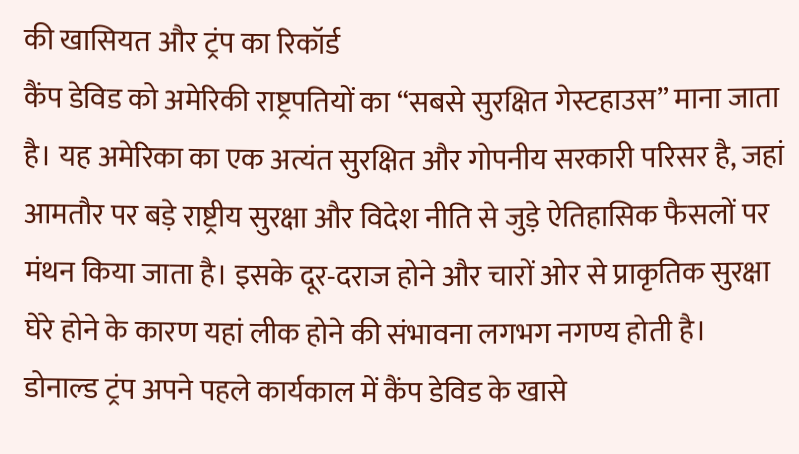की खासियत और ट्रंप का रिकॉर्ड
कैंप डेविड को अमेरिकी राष्ट्रपतियों का “सबसे सुरक्षित गेस्टहाउस” माना जाता है। यह अमेरिका का एक अत्यंत सुरक्षित और गोपनीय सरकारी परिसर है, जहां आमतौर पर बड़े राष्ट्रीय सुरक्षा और विदेश नीति से जुड़े ऐतिहासिक फैसलों पर मंथन किया जाता है। इसके दूर-दराज होने और चारों ओर से प्राकृतिक सुरक्षा घेरे होने के कारण यहां लीक होने की संभावना लगभग नगण्य होती है।
डोनाल्ड ट्रंप अपने पहले कार्यकाल में कैंप डेविड के खासे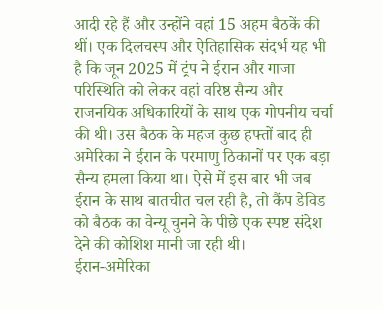आदी रहे हैं और उन्होंने वहां 15 अहम बैठकें की थीं। एक दिलचस्प और ऐतिहासिक संदर्भ यह भी है कि जून 2025 में ट्रंप ने ईरान और गाजा परिस्थिति को लेकर वहां वरिष्ठ सैन्य और राजनयिक अधिकारियों के साथ एक गोपनीय चर्चा की थी। उस बैठक के महज कुछ हफ्तों बाद ही अमेरिका ने ईरान के परमाणु ठिकानों पर एक बड़ा सैन्य हमला किया था। ऐसे में इस बार भी जब ईरान के साथ बातचीत चल रही है, तो कैंप डेविड को बैठक का वेन्यू चुनने के पीछे एक स्पष्ट संदेश देने की कोशिश मानी जा रही थी।
ईरान-अमेरिका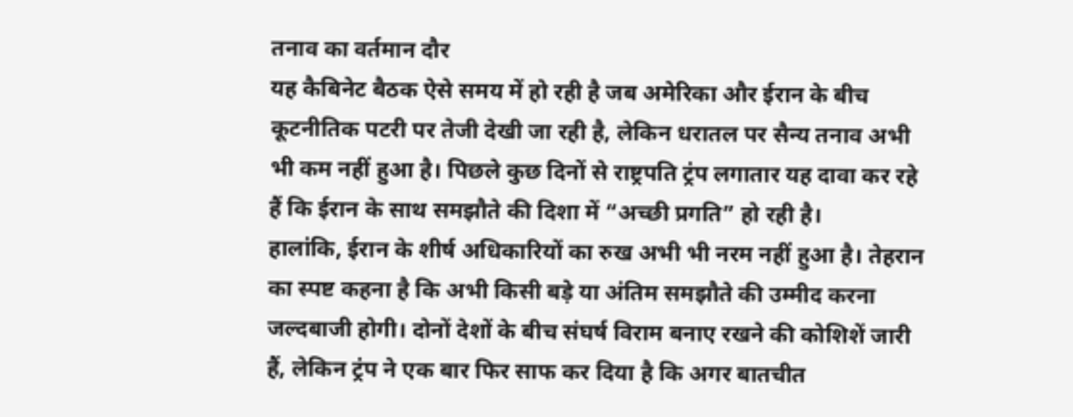तनाव का वर्तमान दौर
यह कैबिनेट बैठक ऐसे समय में हो रही है जब अमेरिका और ईरान के बीच कूटनीतिक पटरी पर तेजी देखी जा रही है, लेकिन धरातल पर सैन्य तनाव अभी भी कम नहीं हुआ है। पिछले कुछ दिनों से राष्ट्रपति ट्रंप लगातार यह दावा कर रहे हैं कि ईरान के साथ समझौते की दिशा में “अच्छी प्रगति” हो रही है।
हालांकि, ईरान के शीर्ष अधिकारियों का रुख अभी भी नरम नहीं हुआ है। तेहरान का स्पष्ट कहना है कि अभी किसी बड़े या अंतिम समझौते की उम्मीद करना जल्दबाजी होगी। दोनों देशों के बीच संघर्ष विराम बनाए रखने की कोशिशें जारी हैं, लेकिन ट्रंप ने एक बार फिर साफ कर दिया है कि अगर बातचीत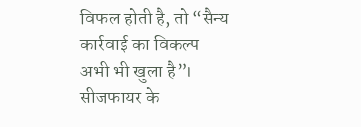विफल होती है, तो “सैन्य कार्रवाई का विकल्प अभी भी खुला है”।
सीजफायर के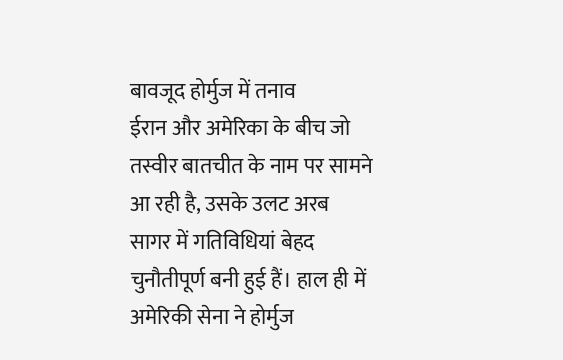बावजूद होर्मुज में तनाव
ईरान और अमेरिका के बीच जो तस्वीर बातचीत के नाम पर सामने आ रही है, उसके उलट अरब सागर में गतिविधियां बेहद चुनौतीपूर्ण बनी हुई हैं। हाल ही में अमेरिकी सेना ने होर्मुज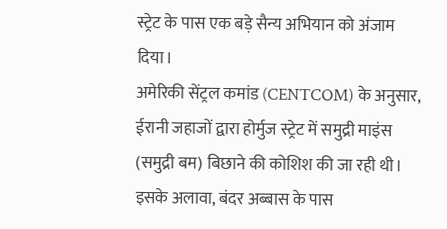स्ट्रेट के पास एक बड़े सैन्य अभियान को अंजाम दिया।
अमेरिकी सेंट्रल कमांड (CENTCOM) के अनुसार, ईरानी जहाजों द्वारा होर्मुज स्ट्रेट में समुद्री माइंस (समुद्री बम) बिछाने की कोशिश की जा रही थी। इसके अलावा, बंदर अब्बास के पास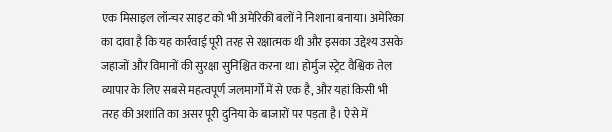एक मिसाइल लॉन्चर साइट को भी अमेरिकी बलों ने निशाना बनाया। अमेरिका का दावा है कि यह कार्रवाई पूरी तरह से रक्षात्मक थी और इसका उद्देश्य उसके जहाजों और विमानों की सुरक्षा सुनिश्चित करना था। होर्मुज स्ट्रेट वैश्विक तेल व्यापार के लिए सबसे महत्वपूर्ण जलमार्गों में से एक है, और यहां किसी भी तरह की अशांति का असर पूरी दुनिया के बाजारों पर पड़ता है। ऐसे में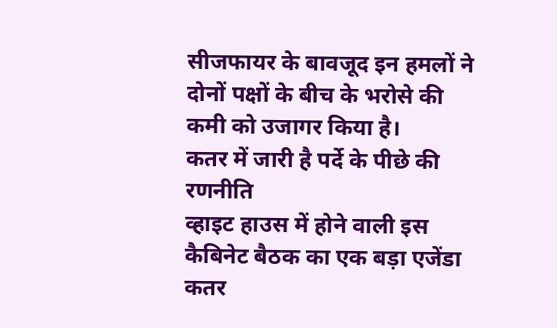सीजफायर के बावजूद इन हमलों ने दोनों पक्षों के बीच के भरोसे की कमी को उजागर किया है।
कतर में जारी है पर्दे के पीछे की रणनीति
व्हाइट हाउस में होने वाली इस कैबिनेट बैठक का एक बड़ा एजेंडा कतर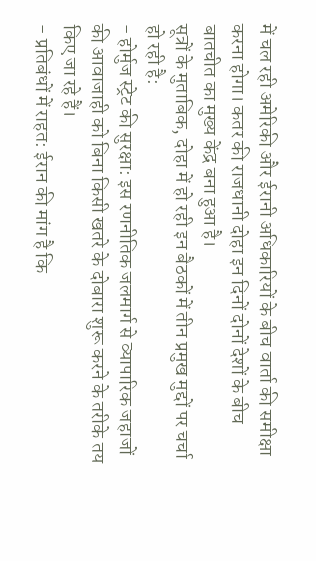में चल रही अमेरिकी और ईरानी अधिकारियों के बीच वार्ता की समीक्षा करना होगा। कतर की राजधानी दोहा इन दिनों दोनों देशों के बीच बातचीत का मुख्य केंद्र बना हुआ है।
सूत्रों के मुताबिक, दोहा में हो रही इन बैठकों में तीन प्रमुख मुद्दों पर चर्चा हो रही है:
- होर्मुज स्ट्रेट की सुरक्षा: इस रणनीतिक जलमार्ग से व्यापारिक जहाजों की आवाजाही को बिना किसी खतरे के दोबारा शुरू करने के तरीके तय किए जा रहे हैं।
- प्रतिबंधों में राहत: ईरान की मांग है कि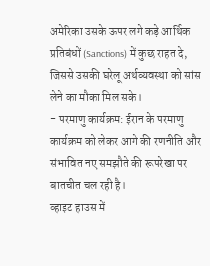अमेरिका उसके ऊपर लगे कड़े आर्थिक प्रतिबंधों (Sanctions) में कुछ राहत दे, जिससे उसकी घरेलू अर्थव्यवस्था को सांस लेने का मौका मिल सके।
- परमाणु कार्यक्रम: ईरान के परमाणु कार्यक्रम को लेकर आगे की रणनीति और संभावित नए समझौते की रूपरेखा पर बातचीत चल रही है।
व्हाइट हाउस में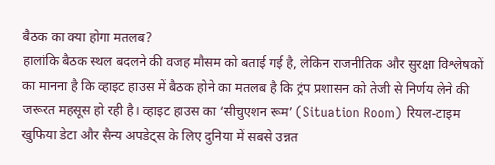बैठक का क्या होगा मतलब?
हालांकि बैठक स्थल बदलने की वजह मौसम को बताई गई है, लेकिन राजनीतिक और सुरक्षा विश्लेषकों का मानना है कि व्हाइट हाउस में बैठक होने का मतलब है कि ट्रंप प्रशासन को तेजी से निर्णय लेने की जरूरत महसूस हो रही है। व्हाइट हाउस का ‘सीचुएशन रूम’ (Situation Room) रियल-टाइम खुफिया डेटा और सैन्य अपडेट्स के लिए दुनिया में सबसे उन्नत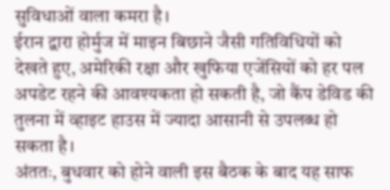सुविधाओं वाला कमरा है।
ईरान द्वारा होर्मुज में माइन बिछाने जैसी गतिविधियों को देखते हुए, अमेरिकी रक्षा और खुफिया एजेंसियों को हर पल अपडेट रहने की आवश्यकता हो सकती है, जो कैंप डेविड की तुलना में व्हाइट हाउस में ज्यादा आसानी से उपलब्ध हो सकता है।
अंततः, बुधवार को होने वाली इस बैठक के बाद यह साफ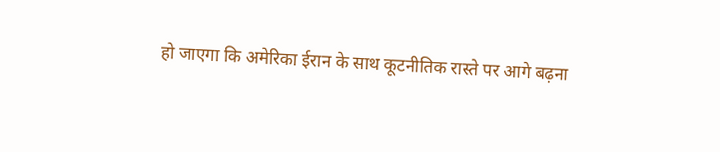हो जाएगा कि अमेरिका ईरान के साथ कूटनीतिक रास्ते पर आगे बढ़ना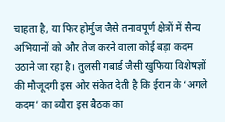चाहता है, या फिर होर्मुज जैसे तनावपूर्ण क्षेत्रों में सैन्य अभियानों को और तेज करने वाला कोई बड़ा कदम उठाने जा रहा है। तुलसी गबार्ड जैसी खुफिया विशेषज्ञों की मौजूदगी इस ओर संकेत देती है कि ईरान के ‘अगले कदम’ का ब्यौरा इस बैठक का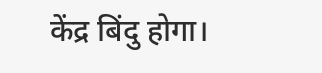केंद्र बिंदु होगा।